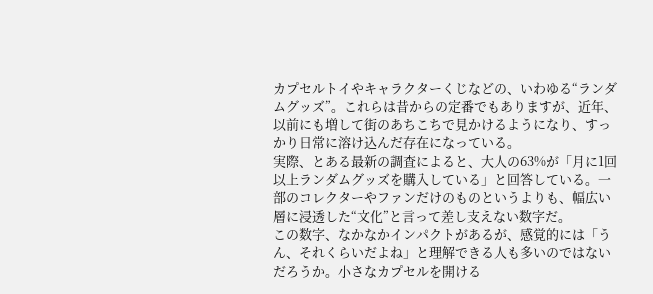カプセルトイやキャラクターくじなどの、いわゆる“ランダムグッズ”。これらは昔からの定番でもありますが、近年、以前にも増して街のあちこちで見かけるようになり、すっかり日常に溶け込んだ存在になっている。
実際、とある最新の調査によると、大人の63%が「月に1回以上ランダムグッズを購入している」と回答している。一部のコレクターやファンだけのものというよりも、幅広い層に浸透した“文化”と言って差し支えない数字だ。
この数字、なかなかインパクトがあるが、感覚的には「うん、それくらいだよね」と理解できる人も多いのではないだろうか。小さなカプセルを開ける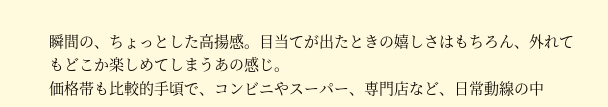瞬間の、ちょっとした高揚感。目当てが出たときの嬉しさはもちろん、外れてもどこか楽しめてしまうあの感じ。
価格帯も比較的手頃で、コンビニやスーパー、専門店など、日常動線の中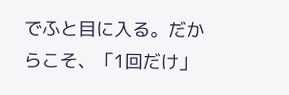でふと目に入る。だからこそ、「1回だけ」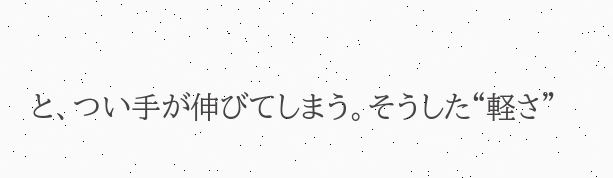と、つい手が伸びてしまう。そうした“軽さ”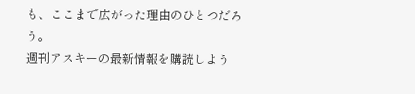も、ここまで広がった理由のひとつだろう。
週刊アスキーの最新情報を購読しよう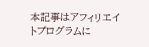本記事はアフィリエイトプログラムに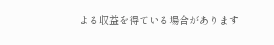よる収益を得ている場合があります